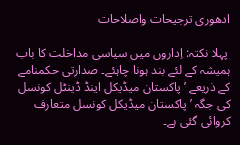ادھوری ترجیحات واصلاحات

 پہلا نکتہ: اِداروں میں سیاسی مداخلت کا باب ہمیشہ کے لئے بند ہونا چاہئے۔ صدارتی حکمنامے کے ذریعے ’پاکستان میڈیکل اینڈ ڈینٹل کونسل کی جگہ ’پاکستان میڈیکل کونسل متعارف کروائی گئی ہے۔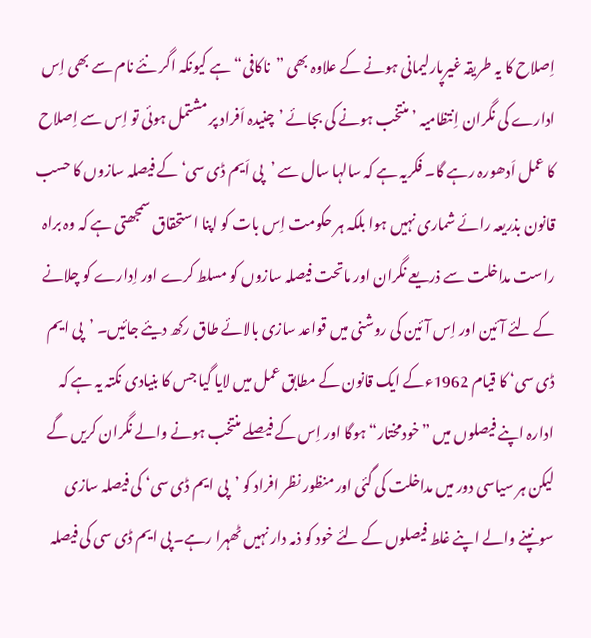اِصلاح کا یہ طریقہ غیرپارلیمانی ہونے کے علاوہ بھی ”ناکافی“ ہے کیونکہ اگر نئے نام سے بھی اِس ادارے کی نگران اِنتظامیہ ’منتخب ہونے کی بجائے ’چنیدہ اَفراد پر مشتمل ہوئی تو اِس سے اِصلاح کا عمل اَدھورہ رہے گا۔ فکریہ ہے کہ سالہا سال سے ’پی اَیم ڈی سی‘ کے فیصلہ سازوں کا حسب قانون بذریعہ رائے شماری نہیں ہوا بلکہ ہر حکومت اِس بات کو اپنا استحقاق سمجھتی ہے کہ وہ براہ راست مداخلت سے ذریعے نگران اور ماتحت فیصلہ سازوں کو مسلط کرے اور اِدارے کو چلانے کے لئے آئین اور اِس آئین کی روشنی میں قواعد سازی بالائے طاق رکھ دیئے جائیں۔ ’پی ایم ڈی سی‘ کا قیام 1962ءکے ایک قانون کے مطابق عمل میں لایا گیا جس کا بنیادی نکتہ یہ ہے کہ ادارہ اپنے فیصلوں میں ”خودمختار“ ہوگا اور اِس کے فیصلے منتخب ہونے والے نگران کریں گے لیکن ہر سیاسی دور میں مداخلت کی گئی اور منظور نظر افراد کو ’پی ایم ڈی سی‘ کی فیصلہ سازی سونپنے والے اپنے غلط فیصلوں کے لئے خود کو ذمہ دار نہیں ٹھہرا رہے۔ پی ایم ڈی سی کی فیصلہ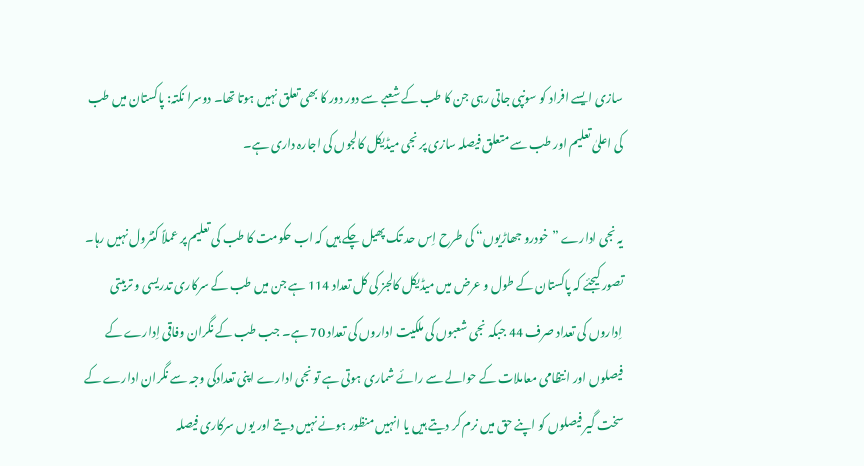سازی ایسے افراد کو سونپی جاتی رہی جن کا طب کے شعبے سے دور دور کا بھی تعلق نہیں ہوتا تھا۔ دوسرا نکتہ: پاکستان میں طب کی اعلیٰ تعلیم اور طب سے متعلق فیصلہ سازی پر نجی میڈیکل کالجوں کی اجارہ داری ہے۔

یہ نجی ادارے ”خودرو جھاڑیوں“ کی طرح اِس حد تک پھیل چکے ہیں کہ اب حکومت کا طب کی تعلیم پر عملاً کنٹرول نہیں رہا۔ تصور کیجئے کہ پاکستان کے طول و عرض میں میڈیکل کالجز کی کل تعداد 114 ہے جن میں طب کے سرکاری تدریسی و تربیتی اِداروں کی تعداد صرف 44 جبکہ نجی شعبوں کی ملکیت اداروں کی تعداد 70 ہے۔ جب طب کے نگران وفاقی اِدارے کے فیصلوں اور انتظامی معاملات کے حوالے سے رائے شماری ہوتی ہے تو نجی ادارے اپنی تعدادکی وجہ سے نگران ادارے کے سخت گیر فیصلوں کو اپنے حق میں نرم کر دیتے ہیں یا انہیں منظور ہونے نہیں دیتے اور یوں سرکاری فیصلہ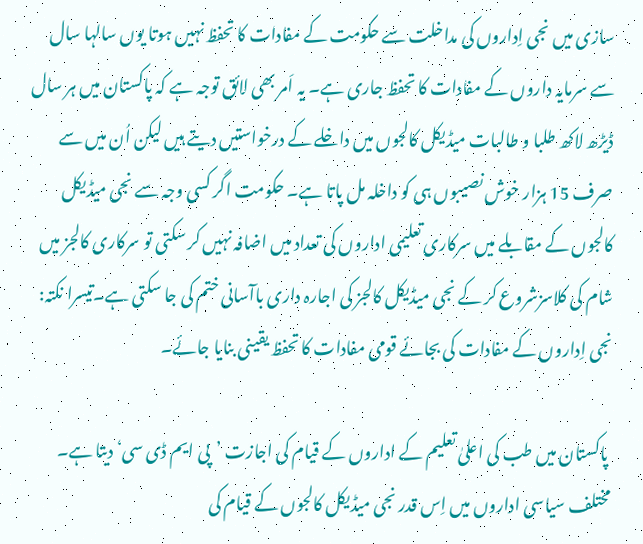سازی میں نجی اِداروں کی مداخلت سے حکومت کے مفادات کا تحفظ نہیں ہوتا یوں سالہا سال سے سرمایہ داروں کے مفادات کا تحفظ جاری ہے۔ یہ اَمر بھی لائق توجہ ہے کہ پاکستان میں ہر سال ڈیڑھ لاکھ طلبا و طالبات میڈیکل کالجوں میں داخلے کے درخواستیں دیتے ہیں لیکن اُن میں سے صرف 15 ہزار خوش نصیبوں ہی کو داخلہ مل پاتا ہے۔ حکومت اگر کسی وجہ سے نجی میڈیکل کالجوں کے مقابلے میں سرکاری تعلیمی اداروں کی تعداد میں اضافہ نہیں کر سکتی تو سرکاری کالجز میں شام کی کلاسزشروع کر کے نجی میڈیکل کالجز کی اجارہ داری باآسانی ختم کی جا سکتی ہے۔تیسرا نکتہ: نجی اِداروں کے مفادات کی بجائے قومی مفادات کا تحفظ یقینی بنایا جائے۔

 پاکستان میں طب کی اعلیٰ تعلیم کے اداروں کے قیام کی اجازت ’پی ایم ڈی سی‘ دیتا ہے۔ مختلف سیاسی اداروں میں اِس قدر نجی میڈیکل کالجوں کے قیام کی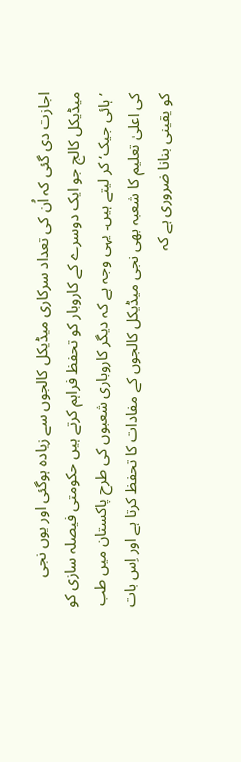اجازت دی گئی کہ اُن کی تعداد سرکاری میڈیکل کالجوں سے زیادہ ہوگئی اور یوں نجی میڈیکل کالج جو ایک دوسرے کے کاروبار کو تحفظ فراہم کرتے ہیں حکومتی فیصلہ سازی کو ’ہائی جیک‘ کر لیتے ہیں۔ یہی وجہ ہے کہ دیگر کاروباری شعبوں کی طرح پاکستان میں طب کی اعلیٰ تعلیم کا شعبہ بھی نجی میڈیکل کالجوں کے مفادات کا تحفظ کرتا ہے اور اِس بات کو یقینی بنانا ضروری ہے کہ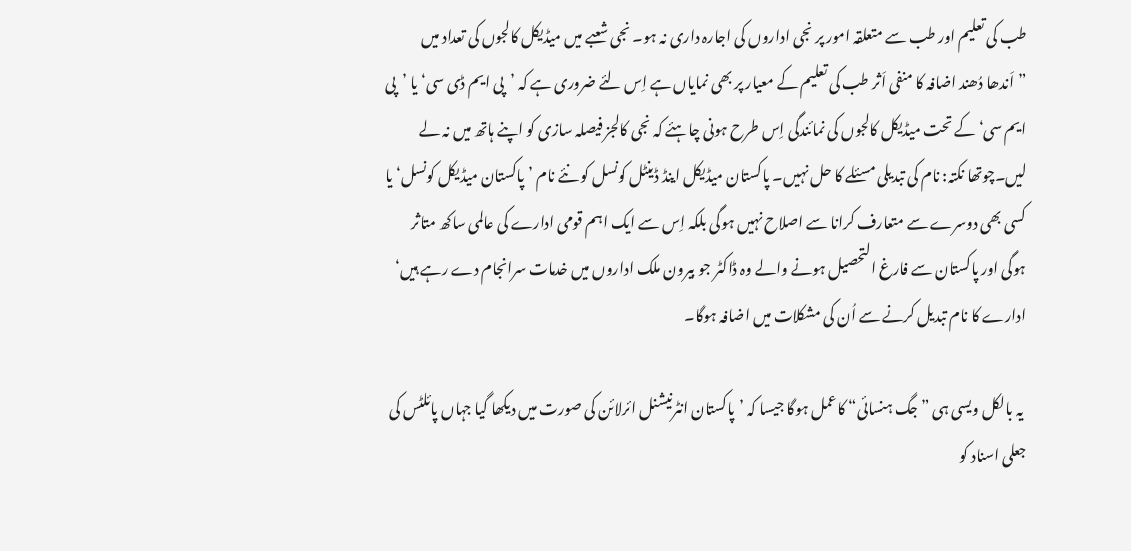طب کی تعلیم اور طب سے متعلقہ امور پر نجی اداروں کی اجارہ داری نہ ہو۔ نجی شعبے میں میڈیکل کالجوں کی تعداد میں ”اَندھا دُھند اضافہ کا منفی اَثر طب کی تعلیم کے معیار پر بھی نمایاں ہے اِس لئے ضروری ہے کہ ’پی ایم ڈی سی‘ یا ’پی ایم سی‘ کے تحت میڈیکل کالجوں کی نمائندگی اِس طرح ہونی چاہئے کہ نجی کالجز فیصلہ سازی کو اپنے ہاتھ میں نہ لے لیں۔چوتھا نکتہ: نام کی تبدیلی مسئلے کا حل نہیں۔ پاکستان میڈیکل اینڈ ڈینٹل کونسل کو نئے نام ’پاکستان میڈیکل کونسل‘ یا کسی بھی دوسرے سے متعارف کرانا سے اصلاح نہیں ہوگی بلکہ اِس سے ایک اہم قومی ادارے کی عالمی ساکھ متاثر ہوگی اور پاکستان سے فارغ التحصیل ہونے والے وہ ڈاکٹر جو بیرون ملک اداروں میں خدمات سرانجام دے رہے ہیں‘ ادارے کا نام تبدیل کرنے سے اُن کی مشکلات میں اضافہ ہوگا۔

 یہ بالکل ویسی ہی ”جگ ہنسائی“ کاعمل ہوگا جیسا کہ ’پاکستان انٹرنیشنل ائرلائن کی صورت میں دیکھا گیا جہاں پائلٹس کی جعلی اسناد کو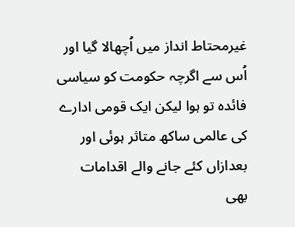غیرمحتاط انداز میں اُچھالا گیا اور اُس سے اگرچہ حکومت کو سیاسی فائدہ تو ہوا لیکن ایک قومی ادارے کی عالمی ساکھ متاثر ہوئی اور بعدازاں کئے جانے والے اقدامات بھی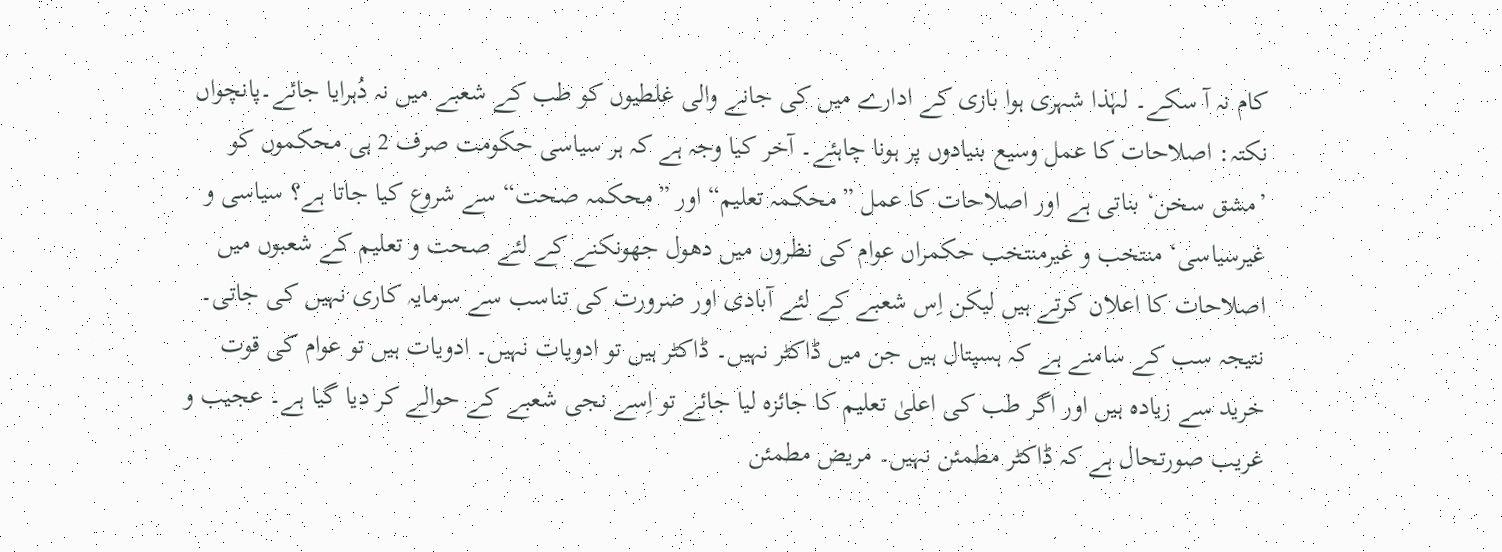کام نہ آ سکے۔ لہٰذا شہری ہوا بازی کے ادارے میں کی جانے والی غلطیوں کو طب کے شعبے میں نہ دُہرایا جائے۔پانچواں نکتہ: اصلاحات کا عمل وسیع بنیادوں پر ہونا چاہئے۔ آخر کیا وجہ ہے کہ ہر سیاسی حکومت صرف 2 ہی محکموں کو ’مشق سخن‘ بناتی ہے اور اصلاحات کا عمل ”محکمہ تعلیم“ اور ”محکمہ صحت“ سے شروع کیا جاتا ہے؟ سیاسی و غیرسیاسی‘ منتخب و غیرمنتخب حکمراں عوام کی نظروں میں دھول جھونکنے کے لئے صحت و تعلیم کے شعبوں میں اصلاحات کا اعلان کرتے ہیں لیکن اِس شعبے کے لئے آبادی اور ضرورت کی تناسب سے سرمایہ کاری نہیں کی جاتی۔ نتیجہ سب کے سامنے ہے کہ ہسپتال ہیں جن میں ڈاکٹر نہیں۔ ڈاکٹر ہیں تو ادویات نہیں۔ ادویات ہیں تو عوام کی قوت خرید سے زیادہ ہیں اور اگر طب کی اعلیٰ تعلیم کا جائزہ لیا جائے تو اِسے نجی شعبے کے حوالے کر دیا گیا ہے۔ عجیب و غریب صورتحال ہے کہ ڈاکٹر مطمئن نہیں۔ مریض مطمئن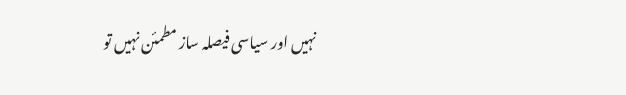نہیں اور سیاسی فیصلہ ساز مطمئن نہیں تو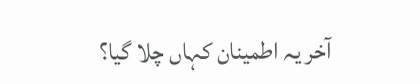آخر یہ اطمینان کہاں چلا گیا؟